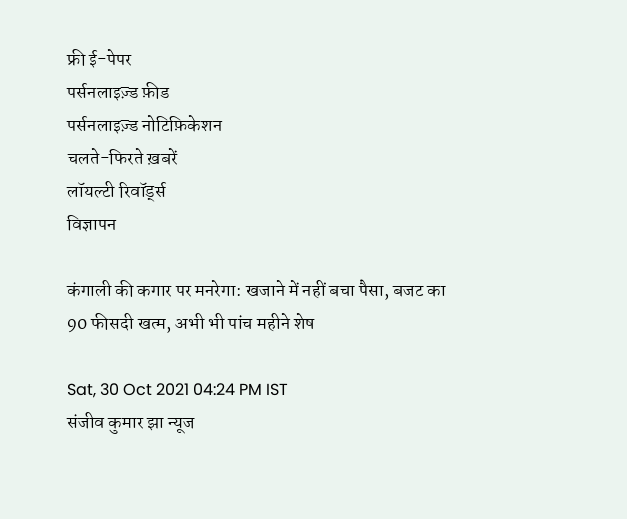फ्री ई-पेपर
पर्सनलाइज़्ड फ़ीड
पर्सनलाइज़्ड नोटिफ़िकेशन
चलते-फिरते ख़बरें
लॉयल्टी रिवॉर्ड्स
विज्ञापन

कंगाली की कगार पर मनरेगा: खजाने में नहीं बचा पैसा, बजट का 90 फीसदी खत्म, अभी भी पांच महीने शेष

Sat, 30 Oct 2021 04:24 PM IST
संजीव कुमार झा न्यूज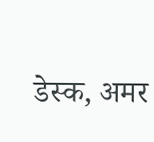डेस्क, अमर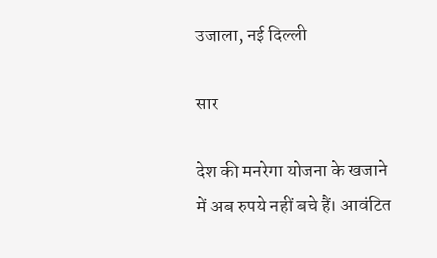उजाला, नई दिल्ली

सार

देश की मनरेगा योजना के खजाने में अब रुपये नहीं बचे हैं। आवंटित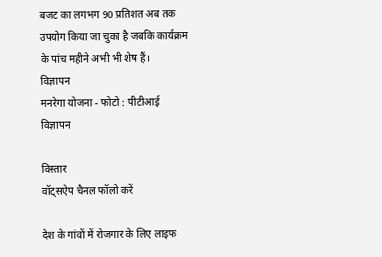बजट का लगभग 90 प्रतिशत अब तक उपयोग किया जा चुका है जबकि कार्यक्रम के पांच महीने अभी भी शेष हैं।
विज्ञापन
मनरेगा योजना - फोटो : पीटीआई
विज्ञापन

विस्तार
वॉट्सऐप चैनल फॉलो करें

देश के गांवों में रोजगार के लिए लाइफ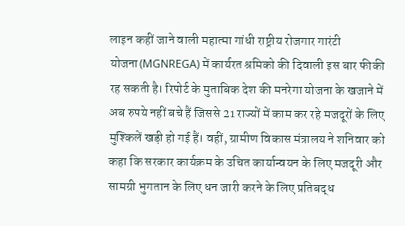लाइन कहीं जाने वाली महात्मा गांधी राष्ट्रीय रोजगार गारंटी योजना(MGNREGA) में कार्यरत श्रमिको की दिवाली इस बार फीकी रह सकती है। रिपोर्ट के मुताबिक देश की मनरेगा योजना के खजाने में अब रुपये नहीं बचे हैं जिससे 21 राज्यों में काम कर रहे मजदूरों के लिए मुश्किलें खड़ी हो गई हैं। वहीं, ग्रामीण विकास मंत्रालय ने शनिवार को कहा कि सरकार कार्यक्रम के उचित कार्यान्वयन के लिए मजदूरी और सामग्री भुगतान के लिए धन जारी करने के लिए प्रतिबद्ध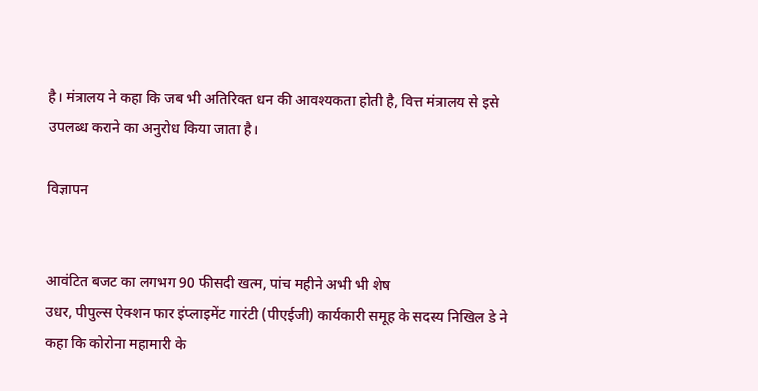है। मंत्रालय ने कहा कि जब भी अतिरिक्त धन की आवश्यकता होती है, वित्त मंत्रालय से इसे उपलब्ध कराने का अनुरोध किया जाता है।

विज्ञापन


आवंटित बजट का लगभग 90 फीसदी खत्म, पांच महीने अभी भी शेष
उधर, पीपुल्स ऐक्शन फार इंप्लाइमेंट गारंटी (पीएईजी) कार्यकारी समूह के सदस्य निखिल डे ने कहा कि कोरोना महामारी के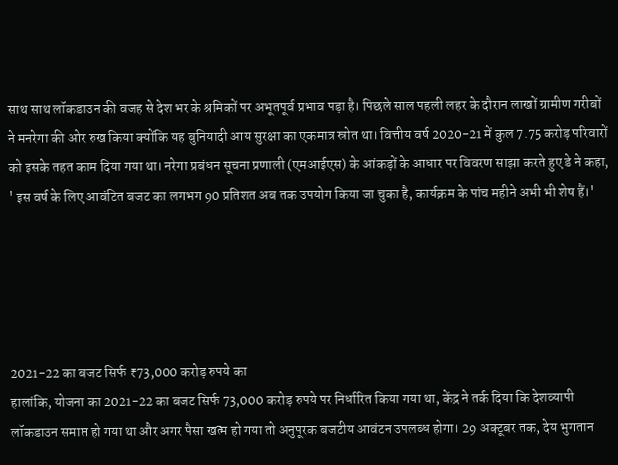साथ साथ लॉकडाउन की वजह से देश भर के श्रमिकों पर अभूतपूर्व प्रभाव पड़ा है। पिछले साल पहली लहर के दौरान लाखों ग्रामीण गरीबों ने मनरेगा की ओर रुख किया क्योंकि यह बुनियादी आय सुरक्षा का एकमात्र स्रोत था। वित्तीय वर्ष 2020-21 में कुल 7.75 करोड़ परिवारों को इसके तहत काम दिया गया था। नरेगा प्रबंधन सूचना प्रणाली (एमआईएस) के आंकड़ों के आधार पर विवरण साझा करते हुए डे ने कहा, ' इस वर्ष के लिए आवंटित बजट का लगभग 90 प्रतिशत अब तक उपयोग किया जा चुका है, कार्यक्रम के पांच महीने अभी भी शेष हैं।'





2021-22 का बजट सिर्फ ₹73,000 करोड़ रुपये का
हालांकि, योजना का 2021-22 का बजट सिर्फ 73,000 करोड़ रुपये पर निर्धारित किया गया था, केंद्र ने तर्क दिया कि देशव्यापी लॉकडाउन समाप्त हो गया था और अगर पैसा खत्म हो गया तो अनुपूरक बजटीय आवंटन उपलब्ध होगा। 29 अक्टूबर तक, देय भुगतान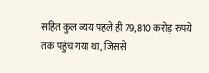सहित कुल व्यय पहले ही 79,810 करोड़ रुपये तक पहुंच गया था, जिससे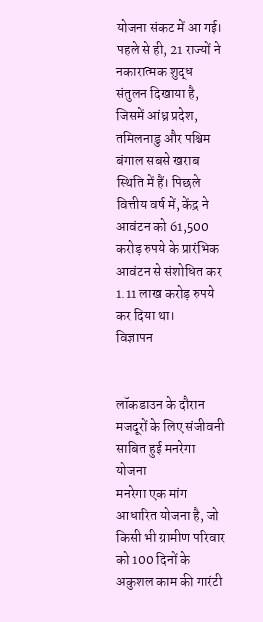योजना संकट में आ गई। पहले से ही, 21 राज्यों ने नकारात्मक शुद्ध संतुलन दिखाया है, जिसमें आंध्र प्रदेश, तमिलनाडु और पश्चिम बंगाल सबसे खराब स्थिति में हैं। पिछले वित्तीय वर्ष में, केंद्र ने आवंटन को 61,500 करोड़ रुपये के प्रारंभिक आवंटन से संशोधित कर 1.11 लाख करोड़ रुपये कर दिया था।
विज्ञापन


लॉकडाउन के दौरान मजदूरों के लिए संजीवनी साबित हुई मनरेगा योजना
मनरेगा एक मांग आधारित योजना है, जो किसी भी ग्रामीण परिवार को 100 दिनों के अकुशल काम की गारंटी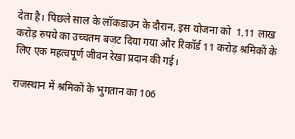देता है। पिछले साल के लॉकडाउन के दौरान, इस योजना को  1.11 लाख करोड़ रुपये का उच्चतम बजट दिया गया और रिकॉर्ड 11 करोड़ श्रमिकों के लिए एक महत्वपूर्ण जीवन रेखा प्रदान की गई।

राजस्थान में श्रमिकों के भुगतान का 106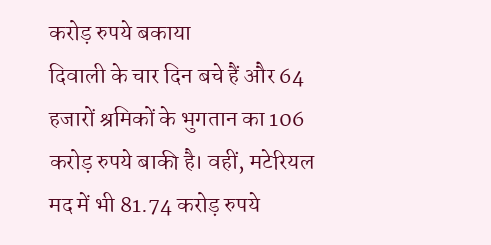करोड़ रुपये बकाया
दिवाली के चार दिन बचे हैं और 64 हजारों श्रमिकों के भुगतान का 106 करोड़ रुपये बाकी है। वहीं, मटेरियल मद में भी 81.74 करोड़ रुपये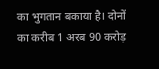का भुगतान बकाया है। दोनों का करीब 1 अरब 90 करोड़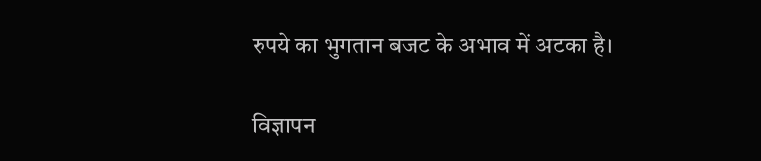रुपये का भुगतान बजट के अभाव में अटका है।

विज्ञापन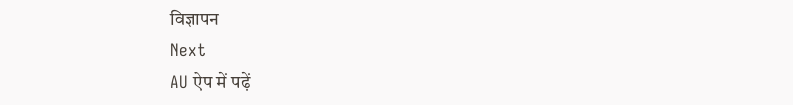विज्ञापन
Next
AU ऐप में पढ़ें